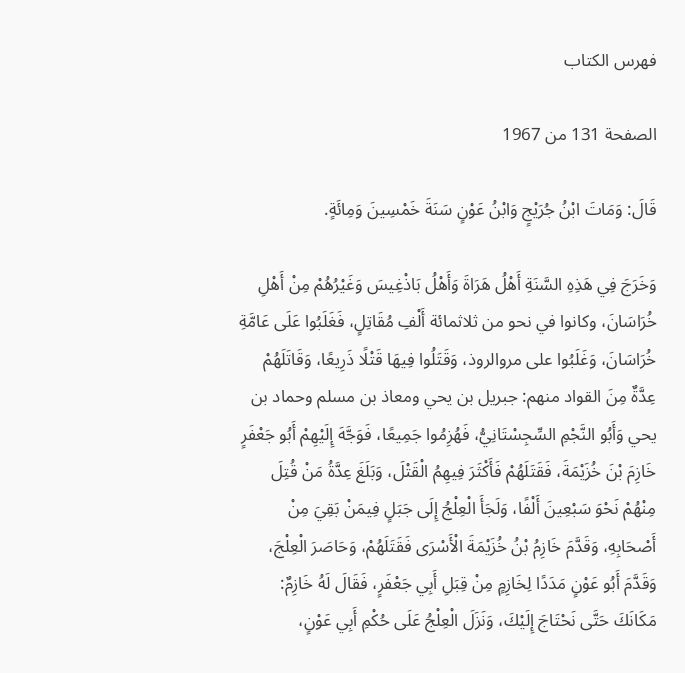فهرس الكتاب

الصفحة 131 من 1967

قَالَ: وَمَاتَ ابْنُ جُرَيْجٍ وَابْنُ عَوْنٍ سَنَةَ خَمْسِينَ وَمِائَةٍ.

وَخَرَجَ فِي هَذِهِ السَّنَةِ أَهْلُ هَرَاةَ وَأَهْلُ بَاذْغِيسَ وَغَيْرُهُمْ مِنْ أَهْلِ خُرَاسَانَ، وكانوا في نحو من ثلاثمائة أَلْفِ مُقَاتِلٍ، فَغَلَبُوا عَلَى عَامَّةِ خُرَاسَانَ، وَغَلَبُوا على مروالروذ، وَقَتَلُوا فِيهَا قَتْلًا ذَرِيعًا، وَقَاتَلَهُمْ عِدَّةٌ مِنَ القواد منهم: جبريل بن يحي ومعاذ بن مسلم وحماد بن يحي وَأَبُو النَّجْمِ السِّجِسْتَانِيُّ، فَهُزِمُوا جَمِيعًا، فَوَجَّهَ إِلَيْهِمْ أَبُو جَعْفَرٍ خَازِمَ بْنَ خُزَيْمَةَ، فَقَتَلَهُمْ فَأَكْثَرَ فِيهِمُ الْقَتْلَ، وَبَلَغَ عِدَّةُ مَنْ قُتِلَ مِنْهُمْ نَحْوَ سَبْعِينَ أَلْفًا، وَلَجَأَ الْعِلْجُ إِلَى جَبَلٍ فِيمَنْ بَقِيَ مِنْ أَصْحَابِهِ، وَقَدَّمَ خَازِمُ بْنُ خُزَيْمَةَ الْأَسْرَى فَقَتَلَهُمْ، وَحَاصَرَ الْعِلْجَ، وَقَدَّمَ أَبُو عَوْنٍ مَدَدًا لِخَازِمٍ مِنْ قِبَلِ أَبِي جَعْفَرٍ، فَقَالَ لَهُ خَازِمٌ: مَكَانَكَ حَتَّى نَحْتَاجَ إِلَيْكَ، وَنَزَلَ الْعِلْجُ عَلَى حُكْمِ أَبِي عَوْنٍ،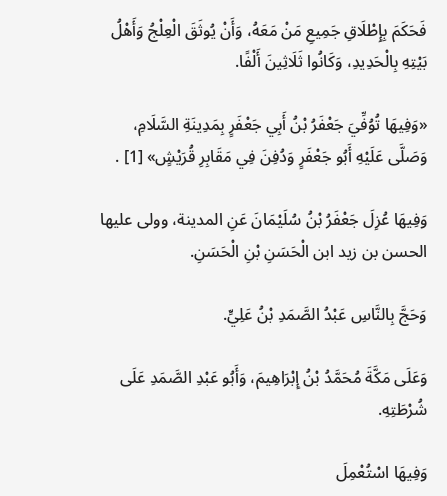فَحَكَمَ بِإِطْلَاقِ جَمِيعِ مَنْ مَعَهُ، وَأَنْ يُوثَقَ الْعِلْجُ وَأَهْلُ بَيْتِهِ بِالْحَدِيدِ، وَكَانُوا ثَلَاثِينَ أَلْفًا.

«وَفِيهَا تُوُفِّيَ جَعْفَرُ بْنُ أَبِي جَعْفَرٍ بِمَدِينَةِ السَّلَامِ، وَصَلَّى عَلَيْهِ أَبُو جَعْفَرٍ وَدُفِنَ فِي مَقَابِرِ قُرَيْشٍ» [1] .

وَفِيهَا عُزِلَ جَعْفَرُ بْنُ سُلَيْمَانَ عَنِ المدينة، وولى عليها الحسن بن زيد ابن الْحَسَنِ بْنِ الْحَسَنِ.

وَحَجَّ بِالنَّاسِ عَبْدُ الصَّمَدِ بْنُ عَلِيٍّ.

وَعَلَى مَكَّةَ مُحَمَّدُ بْنُ إِبْرَاهِيمَ، وَأَبُو عَبْدِ الصَّمَدِ عَلَى شُرْطَتِهِ.

وَفِيهَا اسْتُعْمِلَ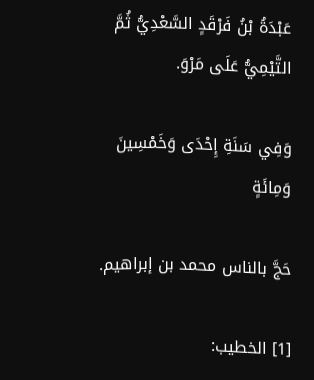عَبْدَةُ بْنُ فَرْقَدٍ السَّعْدِيُّ ثُمَّ التَّيْمِيُّ عَلَى مَرْوَ.

وَفِي سَنَةِ إِحْدَى وَخَمْسِينَ وَمِائَةٍ

حَجَّ بالناس محمد بن إبراهيم.

[1] الخطيب: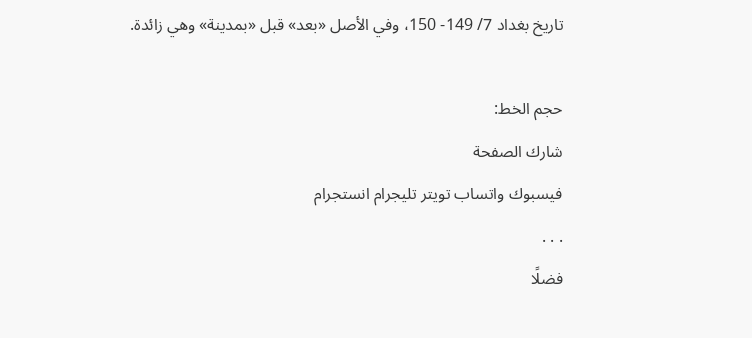تاريخ بغداد 7/ 149- 150، وفي الأصل «بعد» قبل «بمدينة» وهي زائدة.

حجم الخط:
شارك الصفحة
فيسبوك واتساب تويتر تليجرام انستجرام
. . .
فضلًا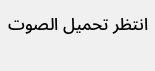انتظر تحميل الصوت